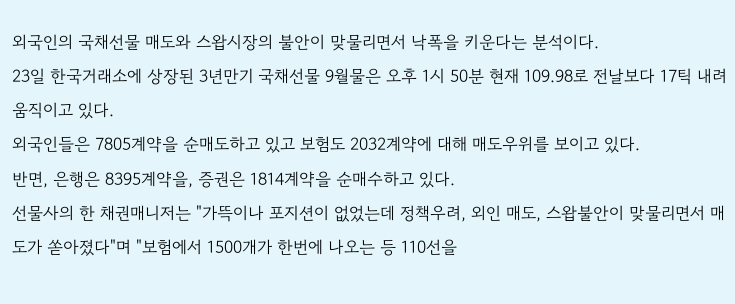외국인의 국채선물 매도와 스왑시장의 불안이 맞물리면서 낙폭을 키운다는 분석이다.
23일 한국거래소에 상장된 3년만기 국채선물 9월물은 오후 1시 50분 현재 109.98로 전날보다 17틱 내려 움직이고 있다.
외국인들은 7805계약을 순매도하고 있고 보험도 2032계약에 대해 매도우위를 보이고 있다.
반면, 은행은 8395계약을, 증권은 1814계약을 순매수하고 있다.
선물사의 한 채권매니저는 "가뜩이나 포지션이 없었는데 정책우려, 외인 매도, 스왑불안이 맞물리면서 매도가 쏟아졌다"며 "보험에서 1500개가 한번에 나오는 등 110선을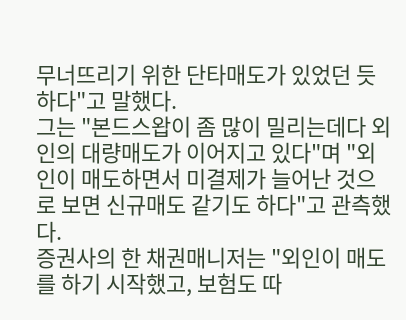무너뜨리기 위한 단타매도가 있었던 듯하다"고 말했다.
그는 "본드스왑이 좀 많이 밀리는데다 외인의 대량매도가 이어지고 있다"며 "외인이 매도하면서 미결제가 늘어난 것으로 보면 신규매도 같기도 하다"고 관측했다.
증권사의 한 채권매니저는 "외인이 매도를 하기 시작했고, 보험도 따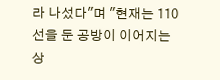라 나섰다"며 "현재는 110선을 둔 공방이 이어지는 상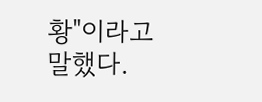황"이라고 말했다.